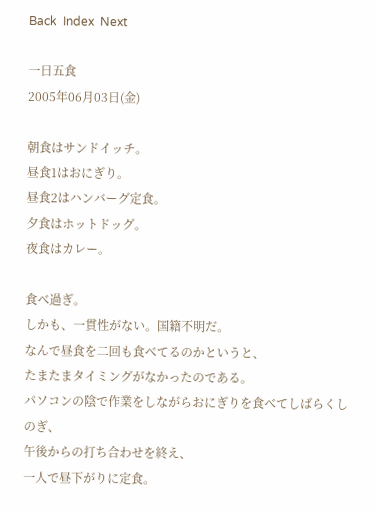Back  Index  Next

一日五食
2005年06月03日(金)

朝食はサンドイッチ。
昼食1はおにぎり。
昼食2はハンバーグ定食。
夕食はホットドッグ。
夜食はカレー。

食べ過ぎ。
しかも、一貫性がない。国籍不明だ。
なんで昼食を二回も食べてるのかというと、
たまたまタイミングがなかったのである。
パソコンの陰で作業をしながらおにぎりを食べてしばらくしのぎ、
午後からの打ち合わせを終え、
一人で昼下がりに定食。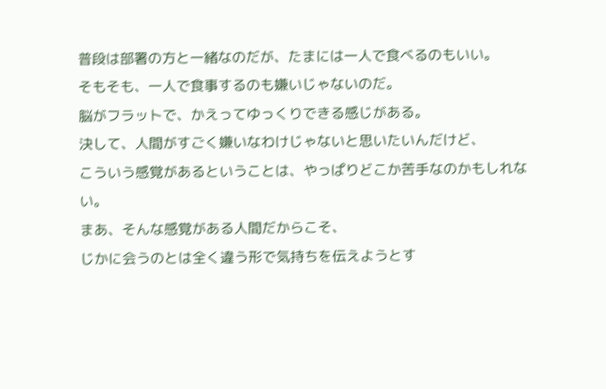普段は部署の方と一緒なのだが、たまには一人で食べるのもいい。
そもそも、一人で食事するのも嫌いじゃないのだ。
脳がフラットで、かえってゆっくりできる感じがある。
決して、人間がすごく嫌いなわけじゃないと思いたいんだけど、
こういう感覚があるということは、やっぱりどこか苦手なのかもしれない。
まあ、そんな感覚がある人間だからこそ、
じかに会うのとは全く違う形で気持ちを伝えようとす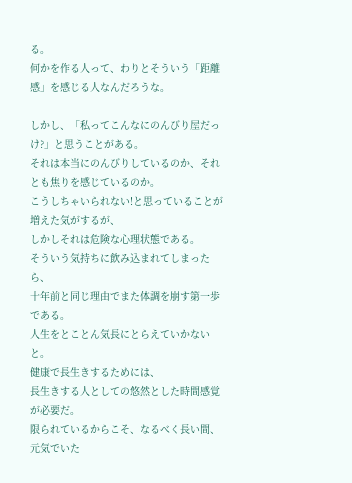る。
何かを作る人って、わりとそういう「距離感」を感じる人なんだろうな。

しかし、「私ってこんなにのんびり屋だっけ?」と思うことがある。
それは本当にのんびりしているのか、それとも焦りを感じているのか。
こうしちゃいられない!と思っていることが増えた気がするが、
しかしそれは危険な心理状態である。
そういう気持ちに飲み込まれてしまったら、
十年前と同じ理由でまた体調を崩す第一歩である。
人生をとことん気長にとらえていかないと。
健康で長生きするためには、
長生きする人としての悠然とした時間感覚が必要だ。
限られているからこそ、なるべく長い間、元気でいた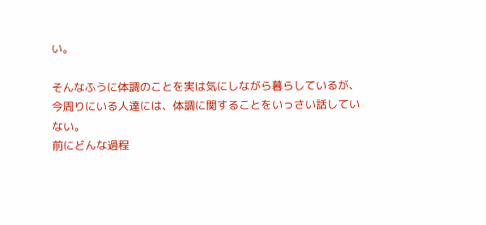い。

そんなふうに体調のことを実は気にしながら暮らしているが、
今周りにいる人達には、体調に関することをいっさい話していない。
前にどんな過程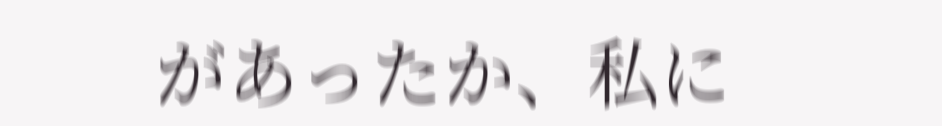があったか、私に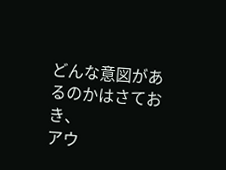どんな意図があるのかはさておき、
アウ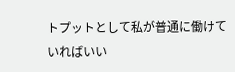トプットとして私が普通に働けていればいい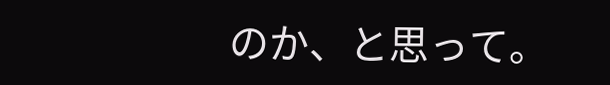のか、と思って。